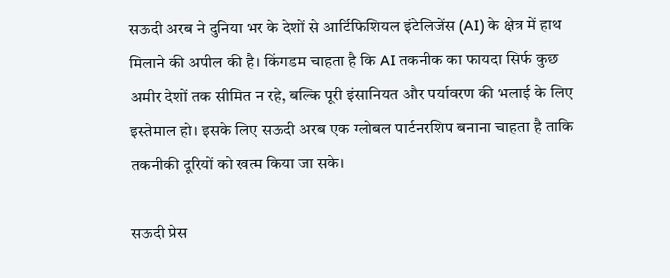सऊदी अरब ने दुनिया भर के देशों से आर्टिफिशियल इंटेलिजेंस (AI) के क्षेत्र में हाथ मिलाने की अपील की है। किंगडम चाहता है कि AI तकनीक का फायदा सिर्फ कुछ अमीर देशों तक सीमित न रहे, बल्कि पूरी इंसानियत और पर्यावरण की भलाई के लिए इस्तेमाल हो। इसके लिए सऊदी अरब एक ग्लोबल पार्टनरशिप बनाना चाहता है ताकि तकनीकी दूरियों को खत्म किया जा सके।

सऊदी प्रेस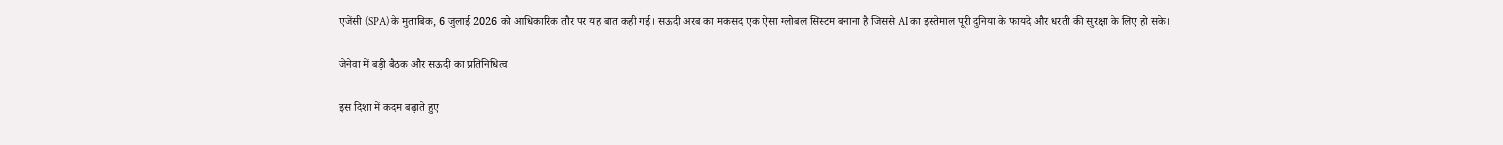एजेंसी (SPA) के मुताबिक, 6 जुलाई 2026 को आधिकारिक तौर पर यह बात कही गई। सऊदी अरब का मकसद एक ऐसा ग्लोबल सिस्टम बनाना है जिससे AI का इस्तेमाल पूरी दुनिया के फायदे और धरती की सुरक्षा के लिए हो सके।

जेनेवा में बड़ी बैठक और सऊदी का प्रतिनिधित्व

इस दिशा में कदम बढ़ाते हुए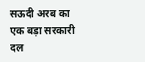सऊदी अरब का एक बड़ा सरकारी दल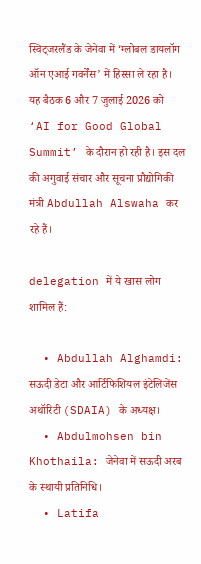स्विट्जरलैंड के जेनेवा में ‘ग्लोबल डायलॉग ऑन एआई गवर्नेंस’ में हिस्सा ले रहा है। यह बैठक 6 और 7 जुलाई 2026 को ‘AI for Good Global Summit’ के दौरान हो रही है। इस दल की अगुवाई संचार और सूचना प्रौद्योगिकी मंत्री Abdullah Alswaha कर रहे हैं।

delegation में ये खास लोग शामिल हैं:

  • Abdullah Alghamdi: सऊदी डेटा और आर्टिफिशियल इंटेलिजेंस अथॉरिटी (SDAIA) के अध्यक्ष।
  • Abdulmohsen bin Khothaila: जेनेवा में सऊदी अरब के स्थायी प्रतिनिधि।
  • Latifa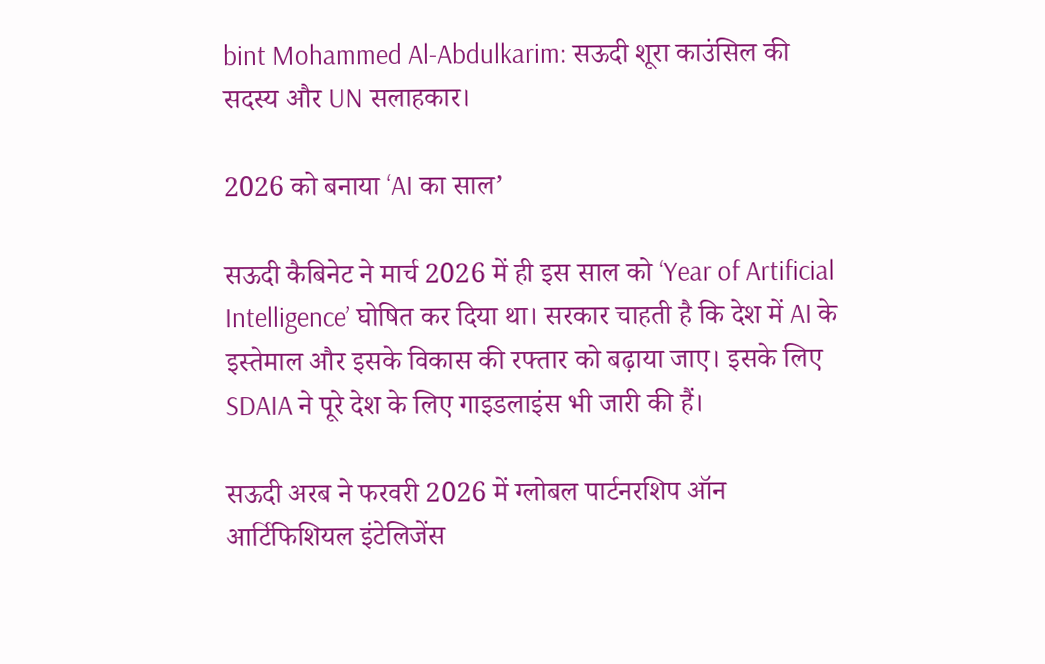bint Mohammed Al-Abdulkarim: सऊदी शूरा काउंसिल की सदस्य और UN सलाहकार।

2026 को बनाया ‘AI का साल’

सऊदी कैबिनेट ने मार्च 2026 में ही इस साल को ‘Year of Artificial Intelligence’ घोषित कर दिया था। सरकार चाहती है कि देश में AI के इस्तेमाल और इसके विकास की रफ्तार को बढ़ाया जाए। इसके लिए SDAIA ने पूरे देश के लिए गाइडलाइंस भी जारी की हैं।

सऊदी अरब ने फरवरी 2026 में ग्लोबल पार्टनरशिप ऑन आर्टिफिशियल इंटेलिजेंस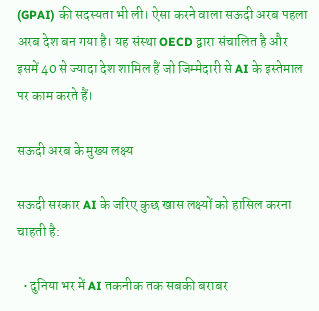(GPAI) की सदस्यता भी ली। ऐसा करने वाला सऊदी अरब पहला अरब देश बन गया है। यह संस्था OECD द्वारा संचालित है और इसमें 40 से ज्यादा देश शामिल हैं जो जिम्मेदारी से AI के इस्तेमाल पर काम करते हैं।

सऊदी अरब के मुख्य लक्ष्य

सऊदी सरकार AI के जरिए कुछ खास लक्ष्यों को हासिल करना चाहती है:

  • दुनिया भर में AI तकनीक तक सबकी बराबर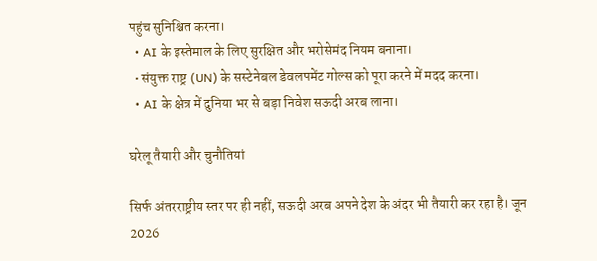पहुंच सुनिश्चित करना।
  • AI के इस्तेमाल के लिए सुरक्षित और भरोसेमंद नियम बनाना।
  • संयुक्त राष्ट्र (UN) के सस्टेनेबल डेवलपमेंट गोल्स को पूरा करने में मदद करना।
  • AI के क्षेत्र में दुनिया भर से बड़ा निवेश सऊदी अरब लाना।

घरेलू तैयारी और चुनौतियां

सिर्फ अंतरराष्ट्रीय स्तर पर ही नहीं, सऊदी अरब अपने देश के अंदर भी तैयारी कर रहा है। जून 2026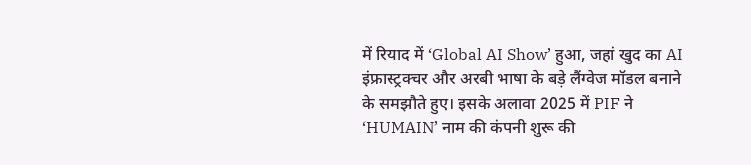में रियाद में ‘Global AI Show’ हुआ, जहां खुद का AI इंफ्रास्ट्रक्चर और अरबी भाषा के बड़े लैंग्वेज मॉडल बनाने के समझौते हुए। इसके अलावा 2025 में PIF ने ‘HUMAIN’ नाम की कंपनी शुरू की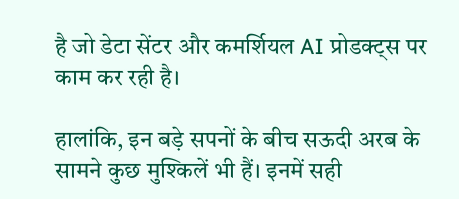है जो डेटा सेंटर और कमर्शियल AI प्रोडक्ट्स पर काम कर रही है।

हालांकि, इन बड़े सपनों के बीच सऊदी अरब के सामने कुछ मुश्किलें भी हैं। इनमें सही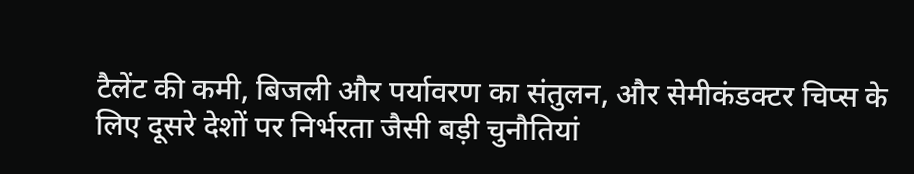टैलेंट की कमी, बिजली और पर्यावरण का संतुलन, और सेमीकंडक्टर चिप्स के लिए दूसरे देशों पर निर्भरता जैसी बड़ी चुनौतियां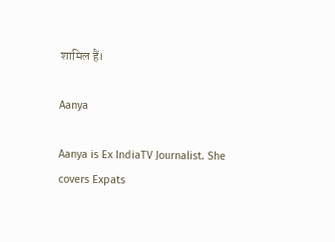शामिल हैं।

Aanya

Aanya is Ex IndiaTV Journalist. She covers Expats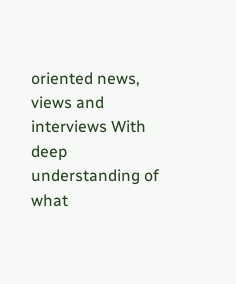oriented news, views and interviews With deep understanding of what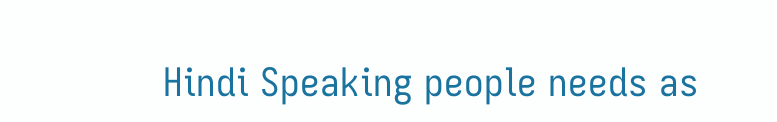Hindi Speaking people needs as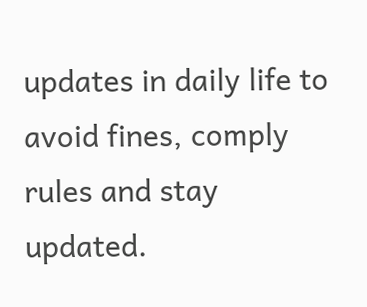updates in daily life to avoid fines, comply rules and stay updated.